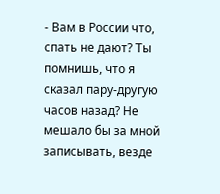- Вам в России что, спать не дают? Ты помнишь, что я сказал пару-другую часов назад? Не мешало бы за мной записывать, везде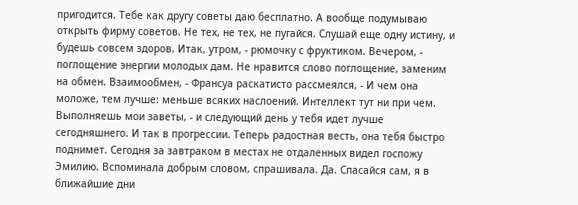пригодится. Тебе как другу советы даю бесплатно. А вообще подумываю открыть фирму советов. Не тех, не тех, не пугайся. Слушай еще одну истину, и будешь совсем здоров. Итак, утром, - рюмочку с фруктиком. Вечером, - поглощение энергии молодых дам. Не нравится слово поглощение, заменим на обмен. Взаимообмен, - Франсуа раскатисто рассмеялся, - И чем она моложе, тем лучше: меньше всяких наслоений. Интеллект тут ни при чем. Выполняешь мои заветы, - и следующий день у тебя идет лучше сегодняшнего. И так в прогрессии. Теперь радостная весть, она тебя быстро поднимет. Сегодня за завтраком в местах не отдаленных видел госпожу Эмилию. Вспоминала добрым словом, спрашивала. Да. Спасайся сам, я в ближайшие дни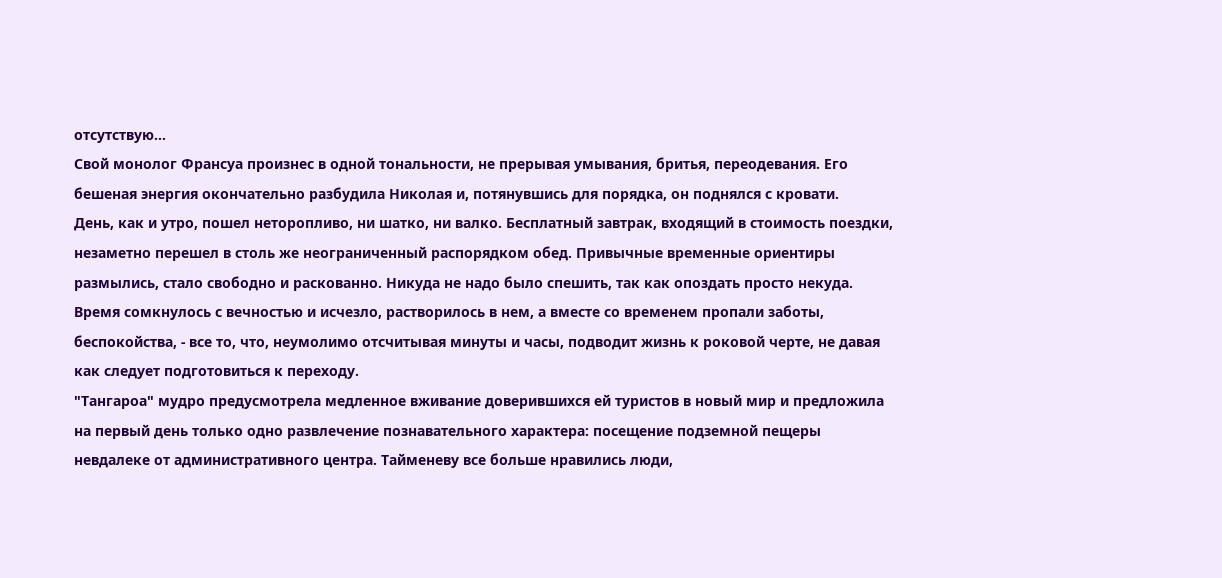отсутствую...
Свой монолог Франсуа произнес в одной тональности, не прерывая умывания, бритья, переодевания. Его бешеная энергия окончательно разбудила Николая и, потянувшись для порядка, он поднялся с кровати.
День, как и утро, пошел неторопливо, ни шатко, ни валко. Бесплатный завтрак, входящий в стоимость поездки, незаметно перешел в столь же неограниченный распорядком обед. Привычные временные ориентиры размылись, стало свободно и раскованно. Никуда не надо было спешить, так как опоздать просто некуда. Время сомкнулось с вечностью и исчезло, растворилось в нем, а вместе со временем пропали заботы, беспокойства, - все то, что, неумолимо отсчитывая минуты и часы, подводит жизнь к роковой черте, не давая как следует подготовиться к переходу.
"Тангароа" мудро предусмотрела медленное вживание доверившихся ей туристов в новый мир и предложила на первый день только одно развлечение познавательного характера: посещение подземной пещеры невдалеке от административного центра. Тайменеву все больше нравились люди,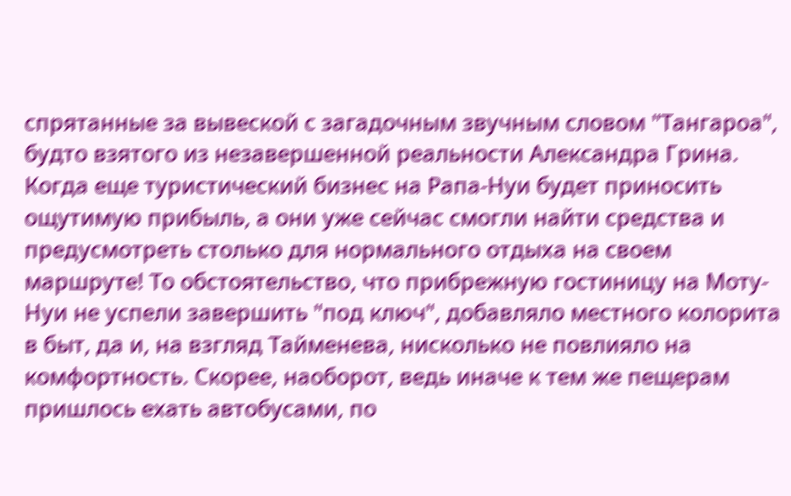спрятанные за вывеской с загадочным звучным словом "Тангароа", будто взятого из незавершенной реальности Александра Грина. Когда еще туристический бизнес на Рапа-Нуи будет приносить ощутимую прибыль, а они уже сейчас смогли найти средства и предусмотреть столько для нормального отдыха на своем маршруте! То обстоятельство, что прибрежную гостиницу на Моту-Нуи не успели завершить "под ключ", добавляло местного колорита в быт, да и, на взгляд Тайменева, нисколько не повлияло на комфортность. Скорее, наоборот, ведь иначе к тем же пещерам пришлось ехать автобусами, по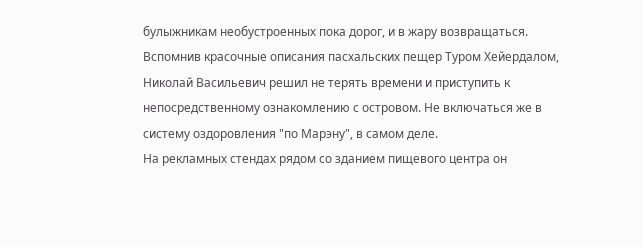булыжникам необустроенных пока дорог, и в жару возвращаться.
Вспомнив красочные описания пасхальских пещер Туром Хейердалом, Николай Васильевич решил не терять времени и приступить к непосредственному ознакомлению с островом. Не включаться же в систему оздоровления "по Марэну", в самом деле.
На рекламных стендах рядом со зданием пищевого центра он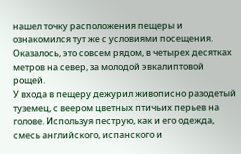нашел точку расположения пещеры и ознакомился тут же с условиями посещения. Оказалось, это совсем рядом, в четырех десятках метров на север, за молодой эвкалиптовой рощей.
У входа в пещеру дежурил живописно разодетый туземец, с веером цветных птичьих перьев на голове. Используя пеструю, как и его одежда, смесь английского, испанского и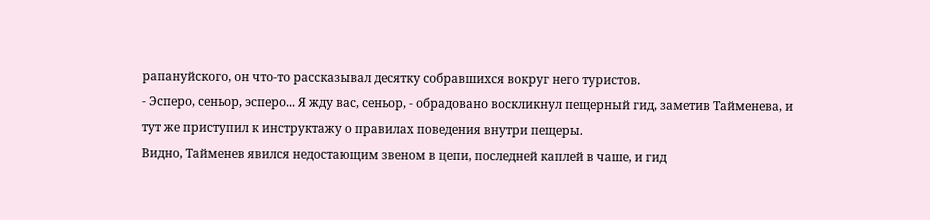рапануйского, он что-то рассказывал десятку собравшихся вокруг него туристов.
- Эсперо, сеньор, эсперо... Я жду вас, сеньор, - обрадовано воскликнул пещерный гид, заметив Тайменева, и тут же приступил к инструктажу о правилах поведения внутри пещеры.
Видно, Тайменев явился недостающим звеном в цепи, последней каплей в чаше, и гид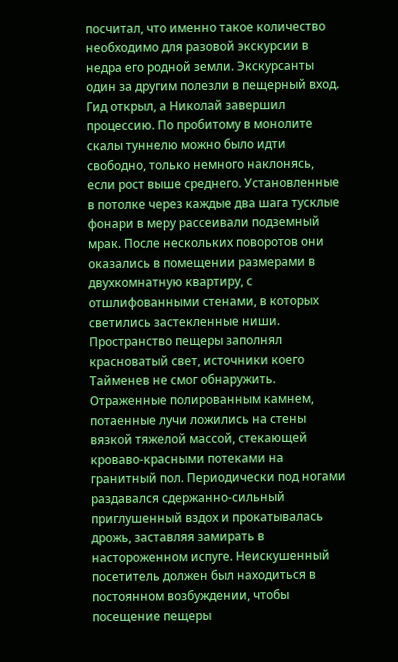посчитал, что именно такое количество необходимо для разовой экскурсии в недра его родной земли. Экскурсанты один за другим полезли в пещерный вход. Гид открыл, а Николай завершил процессию. По пробитому в монолите скалы туннелю можно было идти свободно, только немного наклонясь, если рост выше среднего. Установленные в потолке через каждые два шага тусклые фонари в меру рассеивали подземный мрак. После нескольких поворотов они оказались в помещении размерами в двухкомнатную квартиру, с отшлифованными стенами, в которых светились застекленные ниши. Пространство пещеры заполнял красноватый свет, источники коего Тайменев не смог обнаружить. Отраженные полированным камнем, потаенные лучи ложились на стены вязкой тяжелой массой, стекающей кроваво-красными потеками на гранитный пол. Периодически под ногами раздавался сдержанно-сильный приглушенный вздох и прокатывалась дрожь, заставляя замирать в настороженном испуге. Неискушенный посетитель должен был находиться в постоянном возбуждении, чтобы посещение пещеры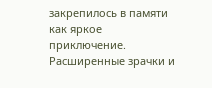закрепилось в памяти как яркое приключение. Расширенные зрачки и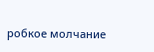робкое молчание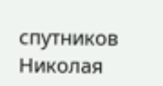спутников Николая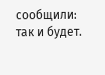сообщили: так и будет.